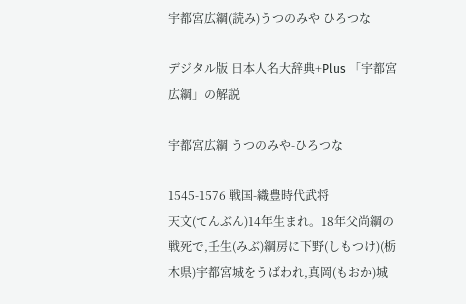宇都宮広綱(読み)うつのみや ひろつな

デジタル版 日本人名大辞典+Plus 「宇都宮広綱」の解説

宇都宮広綱 うつのみや-ひろつな

1545-1576 戦国-織豊時代武将
天文(てんぶん)14年生まれ。18年父尚綱の戦死で,壬生(みぶ)綱房に下野(しもつけ)(栃木県)宇都宮城をうばわれ,真岡(もおか)城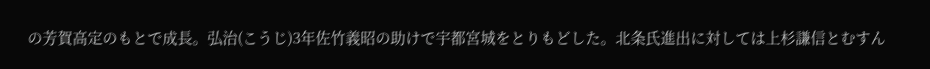の芳賀高定のもとで成長。弘治(こうじ)3年佐竹義昭の助けで宇都宮城をとりもどした。北条氏進出に対しては上杉謙信とむすん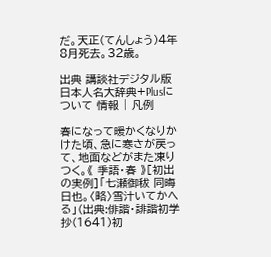だ。天正(てんしょう)4年8月死去。32歳。

出典 講談社デジタル版 日本人名大辞典+Plusについて 情報 | 凡例

春になって暖かくなりかけた頃、急に寒さが戻って、地面などがまた凍りつく。《 季語・春 》[初出の実例]「七瀬御秡 同晦日也。〈略〉雪汁いてかへる」(出典:俳諧・誹諧初学抄(1641)初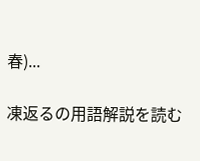春)...

凍返るの用語解説を読む